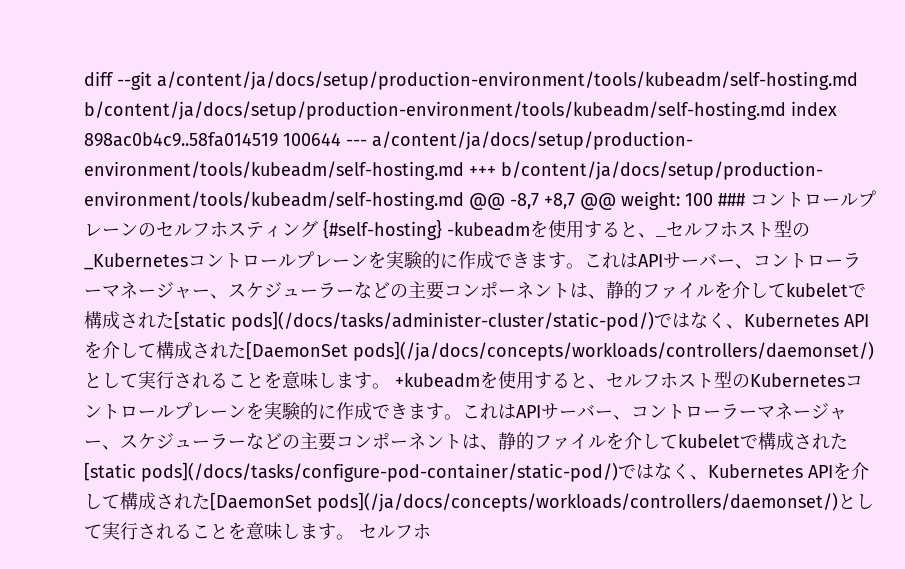diff --git a/content/ja/docs/setup/production-environment/tools/kubeadm/self-hosting.md b/content/ja/docs/setup/production-environment/tools/kubeadm/self-hosting.md index 898ac0b4c9..58fa014519 100644 --- a/content/ja/docs/setup/production-environment/tools/kubeadm/self-hosting.md +++ b/content/ja/docs/setup/production-environment/tools/kubeadm/self-hosting.md @@ -8,7 +8,7 @@ weight: 100 ### コントロールプレーンのセルフホスティング {#self-hosting} -kubeadmを使用すると、_セルフホスト型の_Kubernetesコントロールプレーンを実験的に作成できます。これはAPIサーバー、コントローラーマネージャー、スケジューラーなどの主要コンポーネントは、静的ファイルを介してkubeletで構成された[static pods](/docs/tasks/administer-cluster/static-pod/)ではなく、Kubernetes APIを介して構成された[DaemonSet pods](/ja/docs/concepts/workloads/controllers/daemonset/)として実行されることを意味します。 +kubeadmを使用すると、セルフホスト型のKubernetesコントロールプレーンを実験的に作成できます。これはAPIサーバー、コントローラーマネージャー、スケジューラーなどの主要コンポーネントは、静的ファイルを介してkubeletで構成された[static pods](/docs/tasks/configure-pod-container/static-pod/)ではなく、Kubernetes APIを介して構成された[DaemonSet pods](/ja/docs/concepts/workloads/controllers/daemonset/)として実行されることを意味します。 セルフホ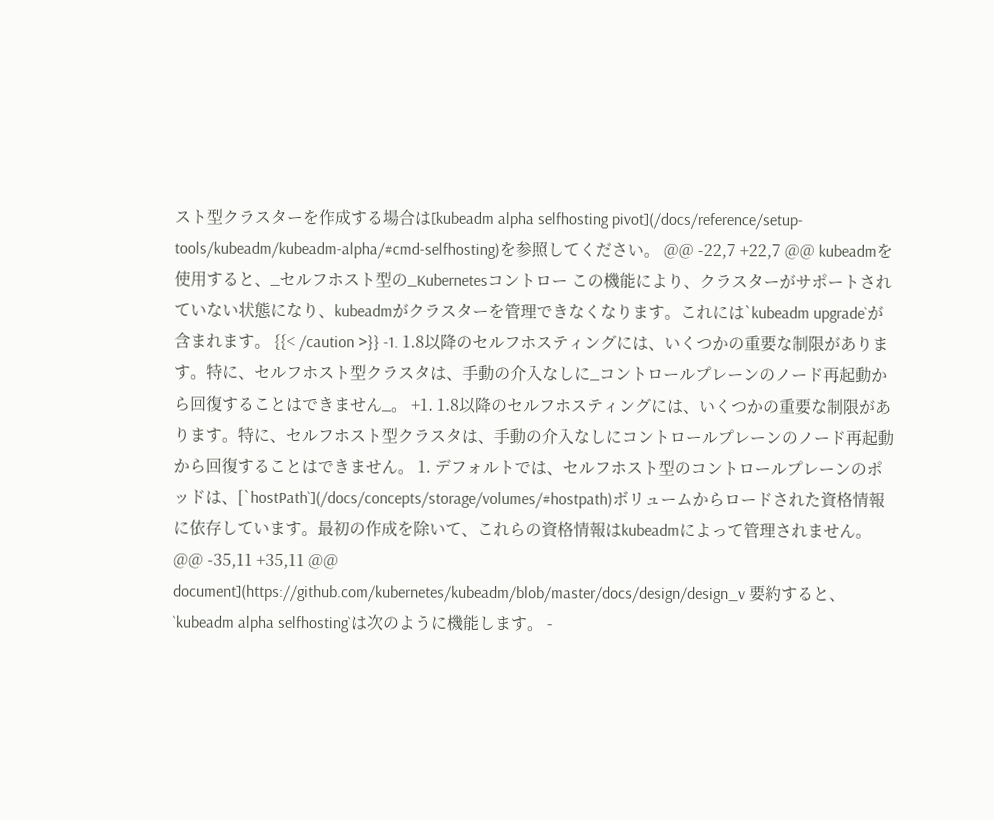スト型クラスターを作成する場合は[kubeadm alpha selfhosting pivot](/docs/reference/setup-tools/kubeadm/kubeadm-alpha/#cmd-selfhosting)を参照してください。 @@ -22,7 +22,7 @@ kubeadmを使用すると、_セルフホスト型の_Kubernetesコントロー この機能により、クラスターがサポートされていない状態になり、kubeadmがクラスターを管理できなくなります。これには`kubeadm upgrade`が含まれます。 {{< /caution >}} -1. 1.8以降のセルフホスティングには、いくつかの重要な制限があります。特に、セルフホスト型クラスタは、手動の介入なしに_コントロールプレーンのノード再起動から回復することはできません_。 +1. 1.8以降のセルフホスティングには、いくつかの重要な制限があります。特に、セルフホスト型クラスタは、手動の介入なしにコントロールプレーンのノード再起動から回復することはできません。 1. デフォルトでは、セルフホスト型のコントロールプレーンのポッドは、[`hostPath`](/docs/concepts/storage/volumes/#hostpath)ボリュームからロードされた資格情報に依存しています。最初の作成を除いて、これらの資格情報はkubeadmによって管理されません。 @@ -35,11 +35,11 @@ document](https://github.com/kubernetes/kubeadm/blob/master/docs/design/design_v 要約すると、`kubeadm alpha selfhosting`は次のように機能します。 -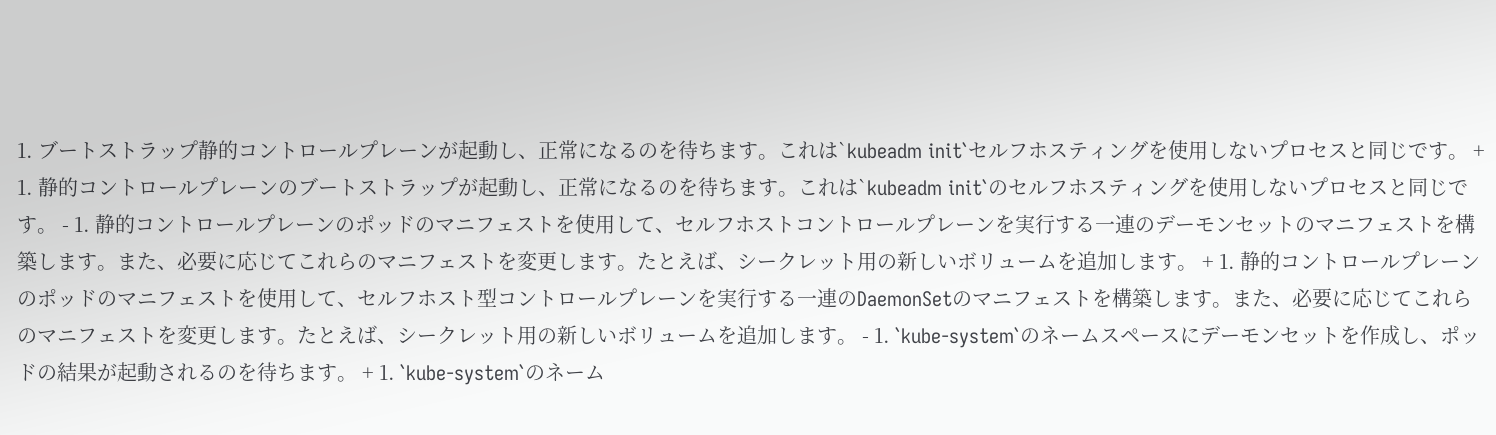1. ブートストラップ静的コントロールプレーンが起動し、正常になるのを待ちます。これは`kubeadm init`セルフホスティングを使用しないプロセスと同じです。 + 1. 静的コントロールプレーンのブートストラップが起動し、正常になるのを待ちます。これは`kubeadm init`のセルフホスティングを使用しないプロセスと同じです。 - 1. 静的コントロールプレーンのポッドのマニフェストを使用して、セルフホストコントロールプレーンを実行する一連のデーモンセットのマニフェストを構築します。また、必要に応じてこれらのマニフェストを変更します。たとえば、シークレット用の新しいボリュームを追加します。 + 1. 静的コントロールプレーンのポッドのマニフェストを使用して、セルフホスト型コントロールプレーンを実行する一連のDaemonSetのマニフェストを構築します。また、必要に応じてこれらのマニフェストを変更します。たとえば、シークレット用の新しいボリュームを追加します。 - 1. `kube-system`のネームスペースにデーモンセットを作成し、ポッドの結果が起動されるのを待ちます。 + 1. `kube-system`のネーム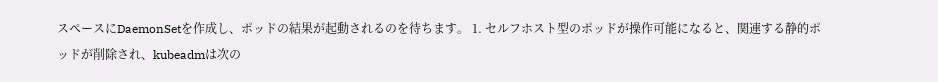スペースにDaemonSetを作成し、ポッドの結果が起動されるのを待ちます。 1. セルフホスト型のポッドが操作可能になると、関連する静的ポッドが削除され、kubeadmは次の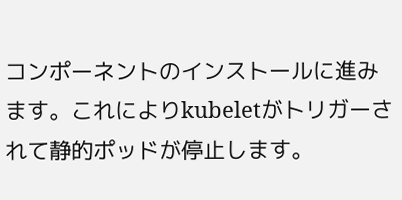コンポーネントのインストールに進みます。これによりkubeletがトリガーされて静的ポッドが停止します。